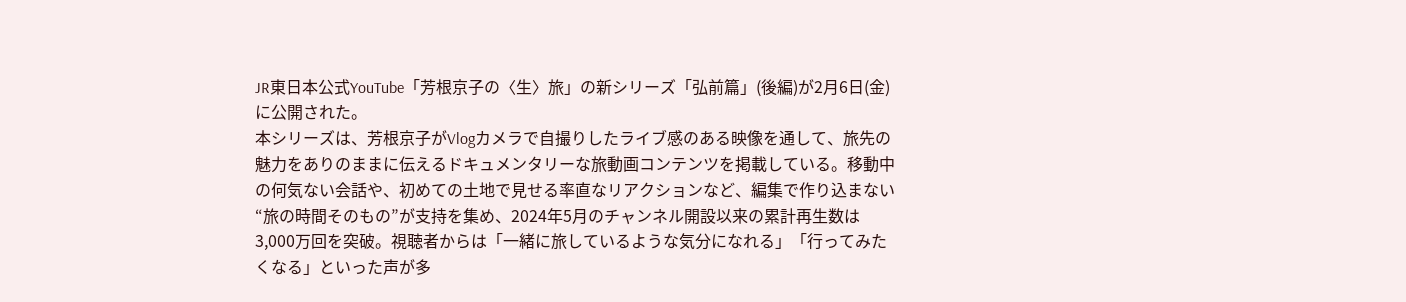JR東日本公式YouTube「芳根京子の〈生〉旅」の新シリーズ「弘前篇」(後編)が2月6日(金)に公開された。
本シリーズは、芳根京子がVlogカメラで自撮りしたライブ感のある映像を通して、旅先の魅力をありのままに伝えるドキュメンタリーな旅動画コンテンツを掲載している。移動中の何気ない会話や、初めての土地で見せる率直なリアクションなど、編集で作り込まない“旅の時間そのもの”が支持を集め、2024年5月のチャンネル開設以来の累計再生数は3,000万回を突破。視聴者からは「一緒に旅しているような気分になれる」「行ってみたくなる」といった声が多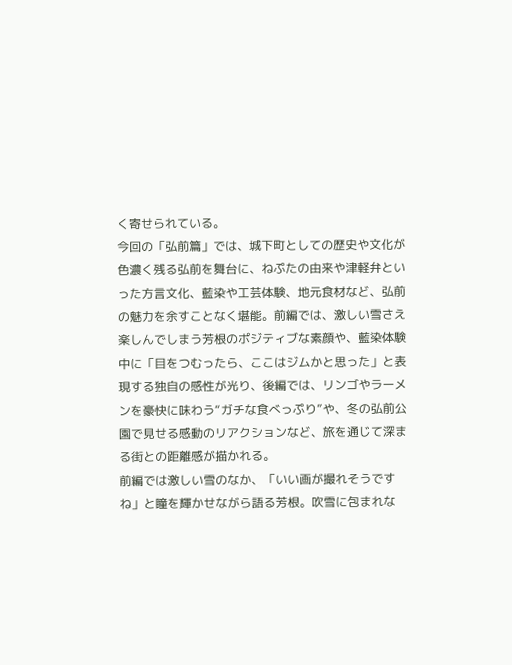く寄せられている。
今回の「弘前篇」では、城下町としての歴史や文化が色濃く残る弘前を舞台に、ねぷたの由来や津軽弁といった方言文化、藍染や工芸体験、地元食材など、弘前の魅力を余すことなく堪能。前編では、激しい雪さえ楽しんでしまう芳根のポジティブな素顔や、藍染体験中に「目をつむったら、ここはジムかと思った」と表現する独自の感性が光り、後編では、リンゴやラーメンを豪快に味わう“ガチな食べっぷり”や、冬の弘前公園で見せる感動のリアクションなど、旅を通じて深まる街との距離感が描かれる。
前編では激しい雪のなか、「いい画が撮れそうですね」と瞳を輝かせながら語る芳根。吹雪に包まれな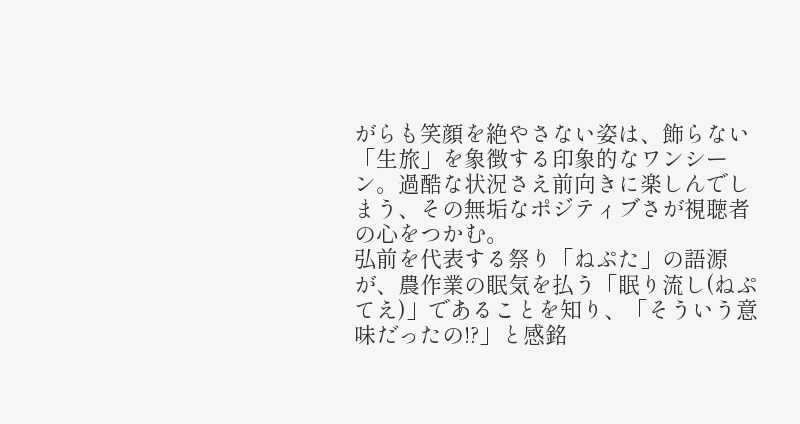がらも笑顔を絶やさない姿は、飾らない「生旅」を象徴する印象的なワンシーン。過酷な状況さえ前向きに楽しんでしまう、その無垢なポジティブさが視聴者の心をつかむ。
弘前を代表する祭り「ねぷた」の語源が、農作業の眠気を払う「眠り流し(ねぷてえ)」であることを知り、「そういう意味だったの!?」と感銘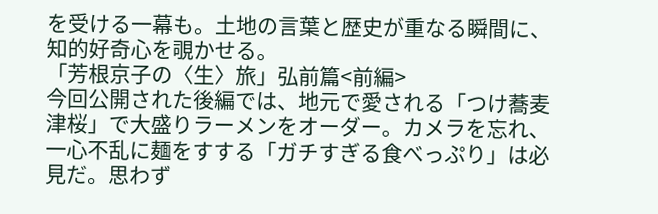を受ける一幕も。土地の言葉と歴史が重なる瞬間に、知的好奇心を覗かせる。
「芳根京子の〈生〉旅」弘前篇<前編>
今回公開された後編では、地元で愛される「つけ蕎麦 津桜」で大盛りラーメンをオーダー。カメラを忘れ、一心不乱に麺をすする「ガチすぎる食べっぷり」は必見だ。思わず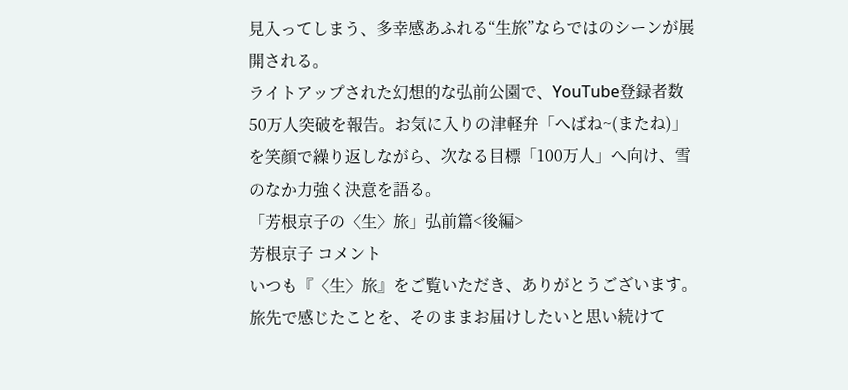見入ってしまう、多幸感あふれる“生旅”ならではのシーンが展開される。
ライトアップされた幻想的な弘前公園で、YouTube登録者数50万人突破を報告。お気に入りの津軽弁「へばね~(またね)」を笑顔で繰り返しながら、次なる目標「100万人」へ向け、雪のなか力強く決意を語る。
「芳根京子の〈生〉旅」弘前篇<後編>
芳根京子 コメント
いつも『〈生〉旅』をご覧いただき、ありがとうございます。
旅先で感じたことを、そのままお届けしたいと思い続けて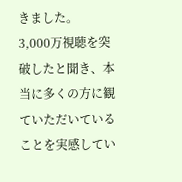きました。
3,000万視聴を突破したと聞き、本当に多くの方に観ていただいていることを実感してい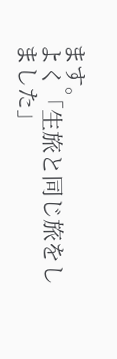ます。
よく「生旅と同じ旅をしました」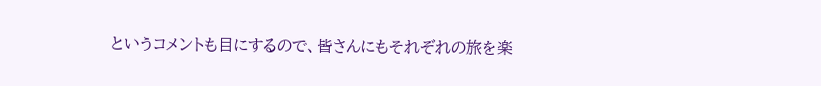というコメントも目にするので、皆さんにもそれぞれの旅を楽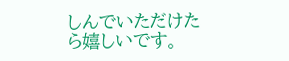しんでいただけたら嬉しいです。